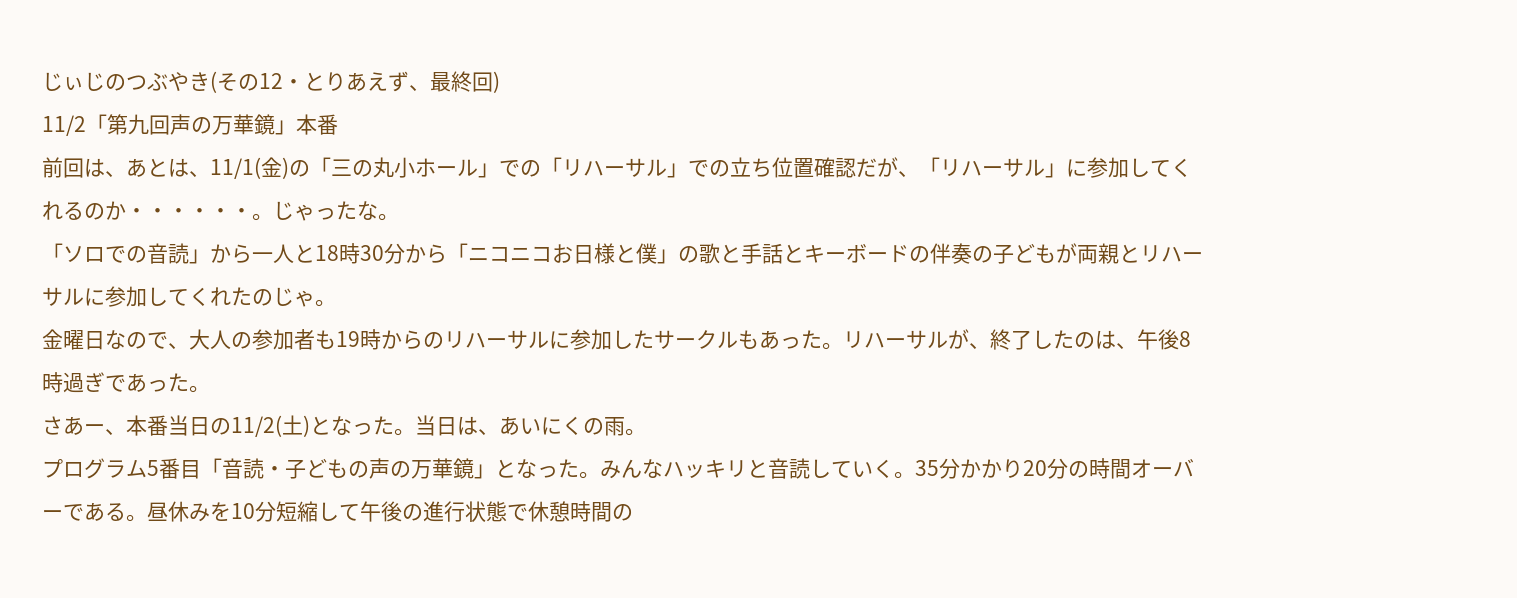じぃじのつぶやき(その12・とりあえず、最終回)
11/2「第九回声の万華鏡」本番
前回は、あとは、11/1(金)の「三の丸小ホール」での「リハーサル」での立ち位置確認だが、「リハーサル」に参加してくれるのか・・・・・・。じゃったな。
「ソロでの音読」から一人と18時30分から「ニコニコお日様と僕」の歌と手話とキーボードの伴奏の子どもが両親とリハーサルに参加してくれたのじゃ。
金曜日なので、大人の参加者も19時からのリハーサルに参加したサークルもあった。リハーサルが、終了したのは、午後8時過ぎであった。
さあー、本番当日の11/2(土)となった。当日は、あいにくの雨。
プログラム5番目「音読・子どもの声の万華鏡」となった。みんなハッキリと音読していく。35分かかり20分の時間オーバーである。昼休みを10分短縮して午後の進行状態で休憩時間の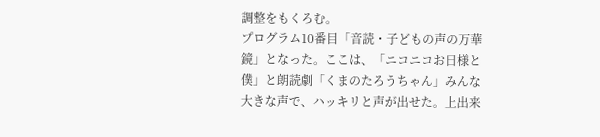調整をもくろむ。
プログラム10番目「音読・子どもの声の万華鏡」となった。ここは、「ニコニコお日様と僕」と朗読劇「くまのたろうちゃん」みんな大きな声で、ハッキリと声が出せた。上出来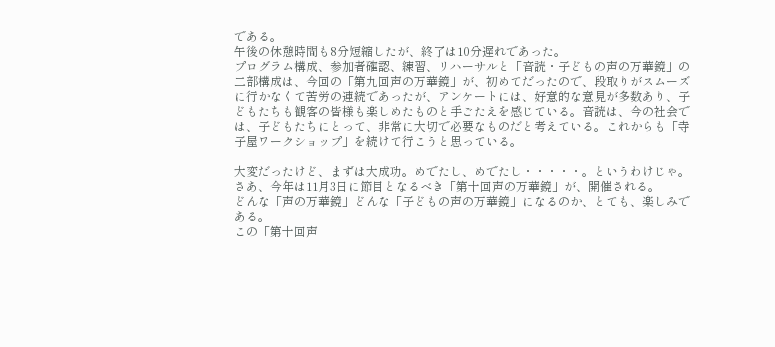である。
午後の休憩時間も8分短縮したが、終了は10分遅れであった。
プログラム構成、参加者確認、練習、リハーサルと「音読・子どもの声の万華鏡」の二部構成は、今回の「第九回声の万華鏡」が、初めてだったので、段取りがスムーズに行かなくて苦労の連続であったが、アンケートには、好意的な意見が多数あり、子どもたちも観客の皆様も楽しめたものと手ごたえを感じている。音読は、今の社会では、子どもたちにとって、非常に大切で必要なものだと考えている。これからも「寺子屋ワークショップ」を続けて行こうと思っている。

大変だったけど、まずは大成功。めでたし、めでたし・・・・・。というわけじゃ。
さあ、今年は11月3日に節目となるべき「第十回声の万華鏡」が、開催される。
どんな「声の万華鏡」どんな「子どもの声の万華鏡」になるのか、とても、楽しみである。
この「第十回声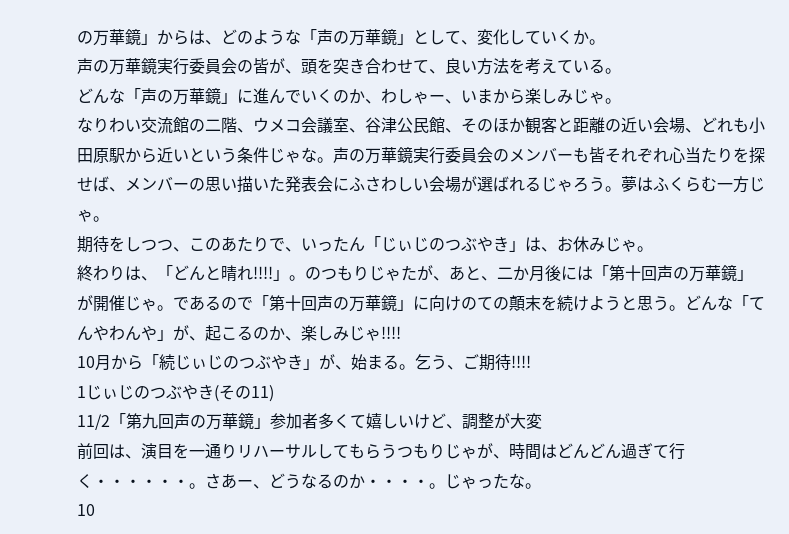の万華鏡」からは、どのような「声の万華鏡」として、変化していくか。
声の万華鏡実行委員会の皆が、頭を突き合わせて、良い方法を考えている。
どんな「声の万華鏡」に進んでいくのか、わしゃー、いまから楽しみじゃ。
なりわい交流館の二階、ウメコ会議室、谷津公民館、そのほか観客と距離の近い会場、どれも小田原駅から近いという条件じゃな。声の万華鏡実行委員会のメンバーも皆それぞれ心当たりを探せば、メンバーの思い描いた発表会にふさわしい会場が選ばれるじゃろう。夢はふくらむ一方じゃ。
期待をしつつ、このあたりで、いったん「じぃじのつぶやき」は、お休みじゃ。
終わりは、「どんと晴れ!!!!」。のつもりじゃたが、あと、二か月後には「第十回声の万華鏡」が開催じゃ。であるので「第十回声の万華鏡」に向けのての顛末を続けようと思う。どんな「てんやわんや」が、起こるのか、楽しみじゃ!!!!
10月から「続じぃじのつぶやき」が、始まる。乞う、ご期待!!!!
1じぃじのつぶやき(その11)
11/2「第九回声の万華鏡」参加者多くて嬉しいけど、調整が大変
前回は、演目を一通りリハーサルしてもらうつもりじゃが、時間はどんどん過ぎて行く・・・・・・。さあー、どうなるのか・・・・。じゃったな。
10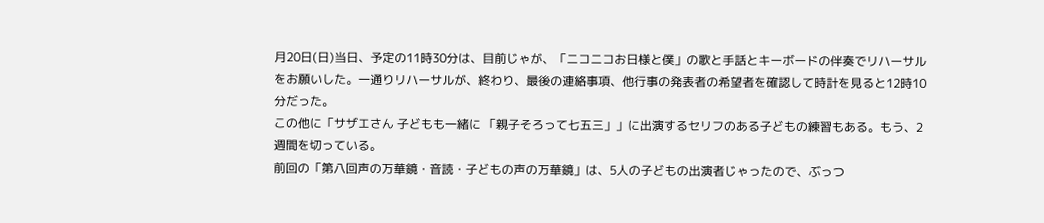月20日(日)当日、予定の11時30分は、目前じゃが、「ニコニコお日様と僕」の歌と手話とキーボードの伴奏でリハーサルをお願いした。一通りリハーサルが、終わり、最後の連絡事項、他行事の発表者の希望者を確認して時計を見ると12時10分だった。
この他に「サザエさん 子どもも一緒に 「親子そろって七五三」」に出演するセリフのある子どもの練習もある。もう、2週間を切っている。
前回の「第八回声の万華鏡・音読・子どもの声の万華鏡」は、5人の子どもの出演者じゃったので、ぶっつ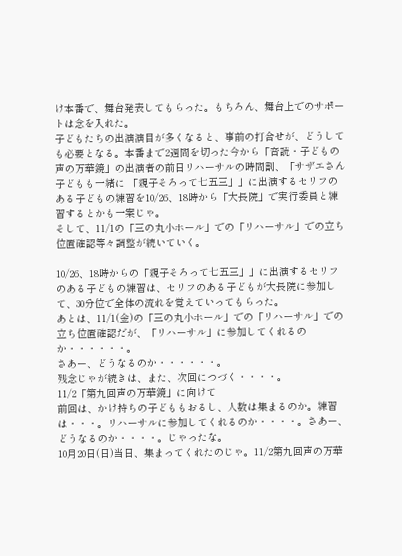け本番で、舞台発表してもらった。もちろん、舞台上でのサポートは念を入れた。
子どもたちの出演演目が多くなると、事前の打合せが、どうしても必要となる。本番まで2週間を切った今から「音読・子どもの声の万華鏡」の出演者の前日リハーサルの時間割、「サザエさん 子どもも一緒に 「親子そろって七五三」」に出演するセリフのある子どもの練習を10/26、18時から「大長院」で実行委員と練習するとかも一案じゃ。
そして、11/1の「三の丸小ホール」での「リハーサル」での立ち位置確認等々調整が続いていく。

10/26、18時からの「親子そろって七五三」」に出演するセリフのある子どもの練習は、セリフのある子どもが大長院に参加して、30分位で全体の流れを覚えていってもらった。
あとは、11/1(金)の「三の丸小ホール」での「リハーサル」での立ち位置確認だが、「リハーサル」に参加してくれるのか・・・・・・。
さあー、どうなるのか・・・・・・。
残念じゃが続きは、また、次回につづく・・・・。
11/2「第九回声の万華鏡」に向けて
前回は、かけ持ちの子どももおるし、人数は集まるのか。練習は・・・。リハーサルに参加してくれるのか・・・・。さあー、どうなるのか・・・・。じゃったな。
10月20日(日)当日、集まってくれたのじゃ。11/2第九回声の万華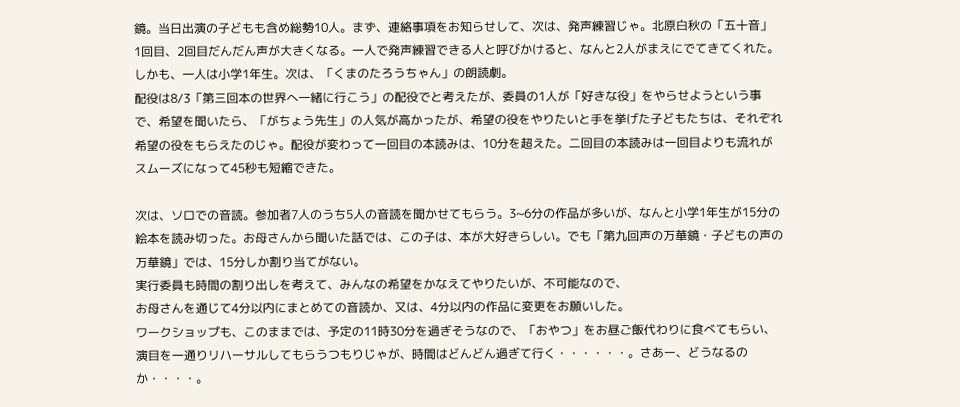鏡。当日出演の子どもも含め総勢10人。まず、連絡事項をお知らせして、次は、発声練習じゃ。北原白秋の「五十音」
1回目、2回目だんだん声が大きくなる。一人で発声練習できる人と呼びかけると、なんと2人がまえにでてきてくれた。しかも、一人は小学1年生。次は、「くまのたろうちゃん」の朗読劇。
配役は8/3「第三回本の世界へ一緒に行こう」の配役でと考えたが、委員の1人が「好きな役」をやらせようという事で、希望を聞いたら、「がちょう先生」の人気が高かったが、希望の役をやりたいと手を挙げた子どもたちは、それぞれ希望の役をもらえたのじゃ。配役が変わって一回目の本読みは、10分を超えた。二回目の本読みは一回目よりも流れがスムーズになって45秒も短縮できた。

次は、ソロでの音読。参加者7人のうち5人の音読を聞かせてもらう。3~6分の作品が多いが、なんと小学1年生が15分の絵本を読み切った。お母さんから聞いた話では、この子は、本が大好きらしい。でも「第九回声の万華鏡・子どもの声の万華鏡」では、15分しか割り当てがない。
実行委員も時間の割り出しを考えて、みんなの希望をかなえてやりたいが、不可能なので、
お母さんを通じて4分以内にまとめての音読か、又は、4分以内の作品に変更をお願いした。
ワークショップも、このままでは、予定の11時30分を過ぎそうなので、「おやつ」をお昼ご飯代わりに食べてもらい、演目を一通りリハーサルしてもらうつもりじゃが、時間はどんどん過ぎて行く・・・・・・。さあー、どうなるのか・・・・。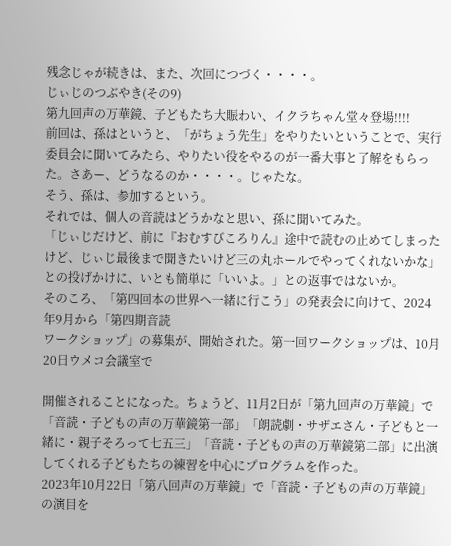残念じゃが続きは、また、次回につづく・・・・。
じぃじのつぶやき(その9)
第九回声の万華鏡、子どもたち大賑わい、イクラちゃん堂々登場!!!!
前回は、孫はというと、「がちょう先生」をやりたいということで、実行委員会に聞いてみたら、やりたい役をやるのが一番大事と了解をもらった。さあー、どうなるのか・・・・。じゃたな。
そう、孫は、参加するという。
それでは、個人の音読はどうかなと思い、孫に聞いてみた。
「じぃじだけど、前に『おむすびころりん』途中で読むの止めてしまったけど、じぃじ最後まで聞きたいけど三の丸ホールでやってくれないかな」との投げかけに、いとも簡単に「いいよ。」との返事ではないか。
そのころ、「第四回本の世界へ一緒に行こう」の発表会に向けて、2024年9月から「第四期音読
ワークショップ」の募集が、開始された。第一回ワークショップは、10月20日ウメコ会議室で

開催されることになった。ちょうど、11月2日が「第九回声の万華鏡」で「音読・子どもの声の万華鏡第一部」「朗読劇・サザエさん・子どもと一緒に・親子そろって七五三」「音読・子どもの声の万華鏡第二部」に出演してくれる子どもたちの練習を中心にプログラムを作った。
2023年10月22日「第八回声の万華鏡」で「音読・子どもの声の万華鏡」の演目を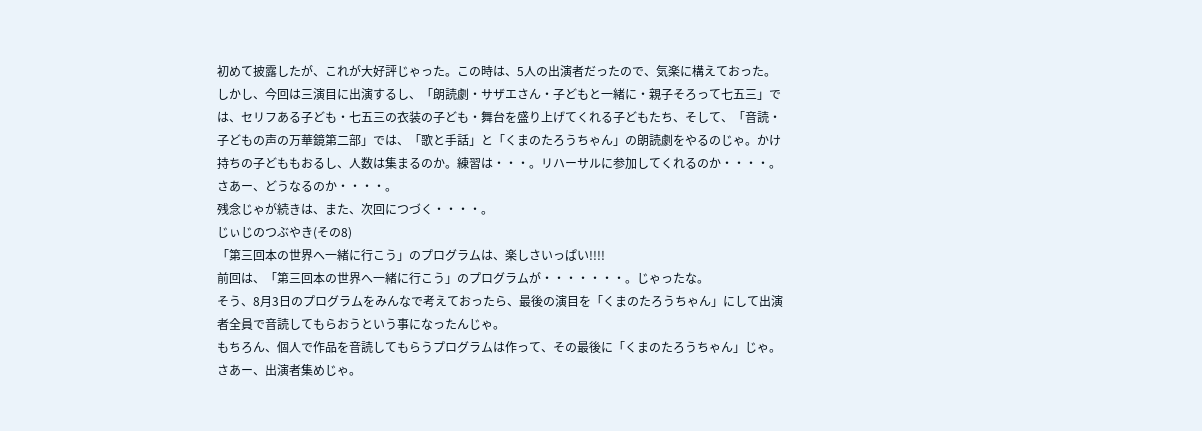初めて披露したが、これが大好評じゃった。この時は、5人の出演者だったので、気楽に構えておった。
しかし、今回は三演目に出演するし、「朗読劇・サザエさん・子どもと一緒に・親子そろって七五三」では、セリフある子ども・七五三の衣装の子ども・舞台を盛り上げてくれる子どもたち、そして、「音読・子どもの声の万華鏡第二部」では、「歌と手話」と「くまのたろうちゃん」の朗読劇をやるのじゃ。かけ持ちの子どももおるし、人数は集まるのか。練習は・・・。リハーサルに参加してくれるのか・・・・。さあー、どうなるのか・・・・。
残念じゃが続きは、また、次回につづく・・・・。
じぃじのつぶやき(その8)
「第三回本の世界へ一緒に行こう」のプログラムは、楽しさいっぱい!!!!
前回は、「第三回本の世界へ一緒に行こう」のプログラムが・・・・・・・。じゃったな。
そう、8月3日のプログラムをみんなで考えておったら、最後の演目を「くまのたろうちゃん」にして出演者全員で音読してもらおうという事になったんじゃ。
もちろん、個人で作品を音読してもらうプログラムは作って、その最後に「くまのたろうちゃん」じゃ。
さあー、出演者集めじゃ。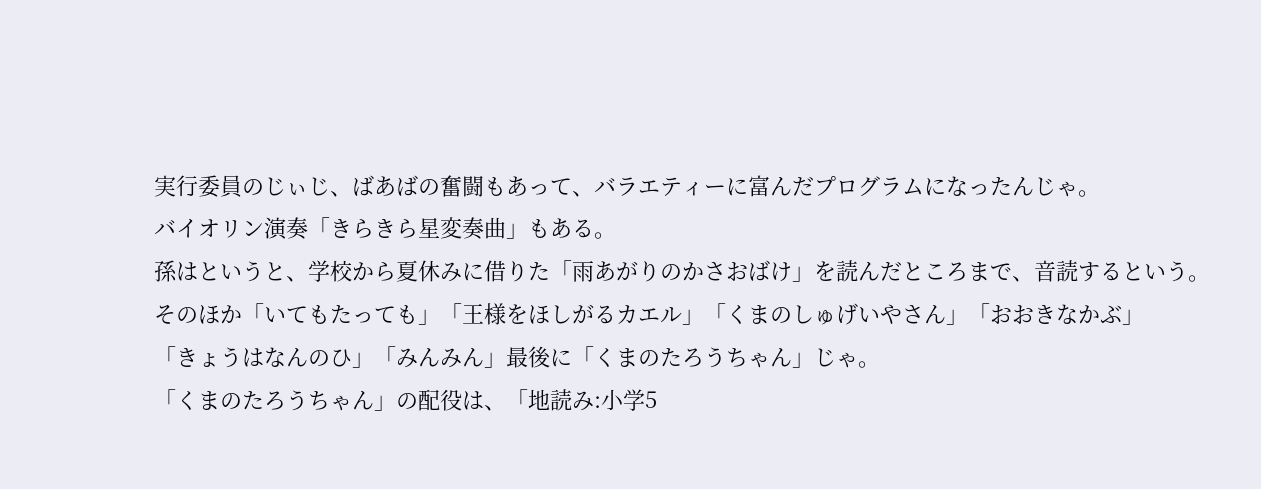実行委員のじぃじ、ばあばの奮闘もあって、バラエティーに富んだプログラムになったんじゃ。
バイオリン演奏「きらきら星変奏曲」もある。
孫はというと、学校から夏休みに借りた「雨あがりのかさおばけ」を読んだところまで、音読するという。
そのほか「いてもたっても」「王様をほしがるカエル」「くまのしゅげいやさん」「おおきなかぶ」
「きょうはなんのひ」「みんみん」最後に「くまのたろうちゃん」じゃ。
「くまのたろうちゃん」の配役は、「地読み:小学5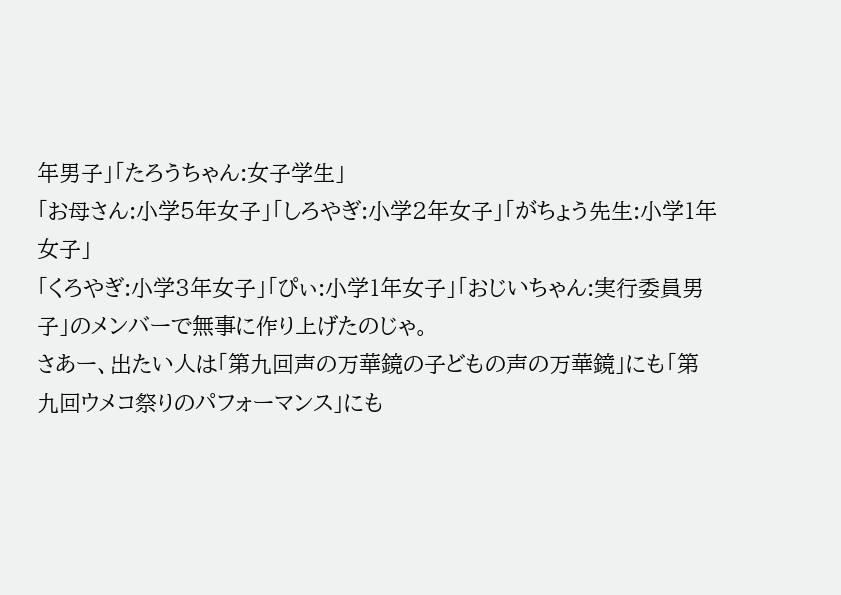年男子」「たろうちゃん:女子学生」
「お母さん:小学5年女子」「しろやぎ:小学2年女子」「がちょう先生:小学1年女子」
「くろやぎ:小学3年女子」「ぴぃ:小学1年女子」「おじいちゃん:実行委員男子」のメンバーで無事に作り上げたのじゃ。
さあー、出たい人は「第九回声の万華鏡の子どもの声の万華鏡」にも「第九回ウメコ祭りのパフォーマンス」にも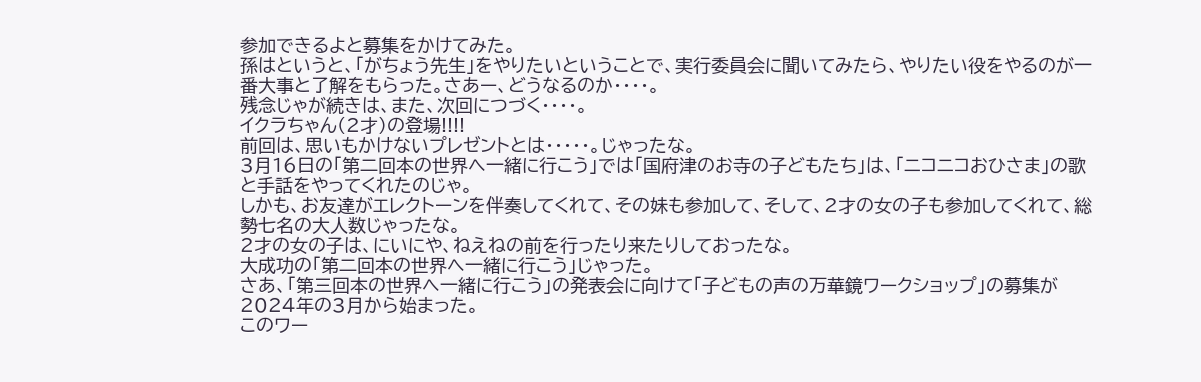参加できるよと募集をかけてみた。
孫はというと、「がちょう先生」をやりたいということで、実行委員会に聞いてみたら、やりたい役をやるのが一番大事と了解をもらった。さあー、どうなるのか・・・・。
残念じゃが続きは、また、次回につづく・・・・。
イクラちゃん(2才)の登場!!!!
前回は、思いもかけないプレゼントとは・・・・・。じゃったな。
3月16日の「第二回本の世界へ一緒に行こう」では「国府津のお寺の子どもたち」は、「ニコニコおひさま」の歌と手話をやってくれたのじゃ。
しかも、お友達がエレクトーンを伴奏してくれて、その妹も参加して、そして、2才の女の子も参加してくれて、総勢七名の大人数じゃったな。
2才の女の子は、にいにや、ねえねの前を行ったり来たりしておったな。
大成功の「第二回本の世界へ一緒に行こう」じゃった。
さあ、「第三回本の世界へ一緒に行こう」の発表会に向けて「子どもの声の万華鏡ワークショップ」の募集が2024年の3月から始まった。
このワー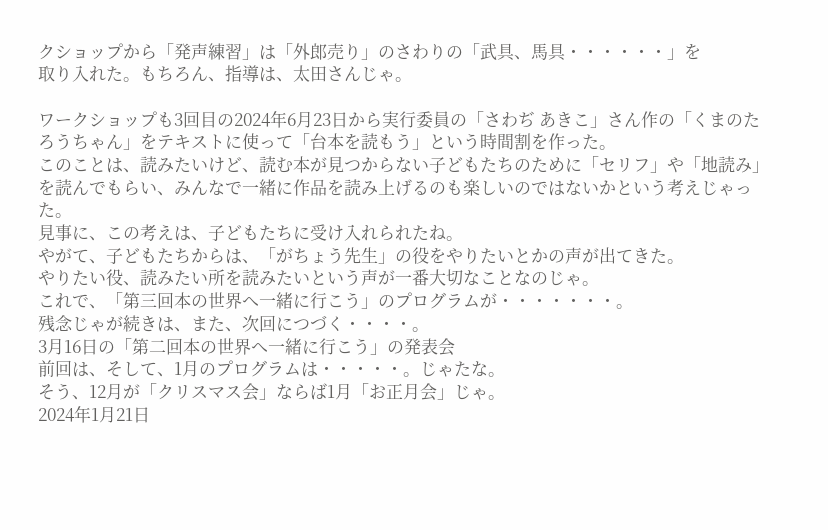クショップから「発声練習」は「外郎売り」のさわりの「武具、馬具・・・・・・」を
取り入れた。もちろん、指導は、太田さんじゃ。

ワークショップも3回目の2024年6月23日から実行委員の「さわぢ あきこ」さん作の「くまのたろうちゃん」をテキストに使って「台本を読もう」という時間割を作った。
このことは、読みたいけど、読む本が見つからない子どもたちのために「セリフ」や「地読み」を読んでもらい、みんなで一緒に作品を読み上げるのも楽しいのではないかという考えじゃった。
見事に、この考えは、子どもたちに受け入れられたね。
やがて、子どもたちからは、「がちょう先生」の役をやりたいとかの声が出てきた。
やりたい役、読みたい所を読みたいという声が一番大切なことなのじゃ。
これで、「第三回本の世界へ一緒に行こう」のプログラムが・・・・・・・。
残念じゃが続きは、また、次回につづく・・・・。
3月16日の「第二回本の世界へ一緒に行こう」の発表会
前回は、そして、1月のプログラムは・・・・・。じゃたな。
そう、12月が「クリスマス会」ならば1月「お正月会」じゃ。
2024年1月21日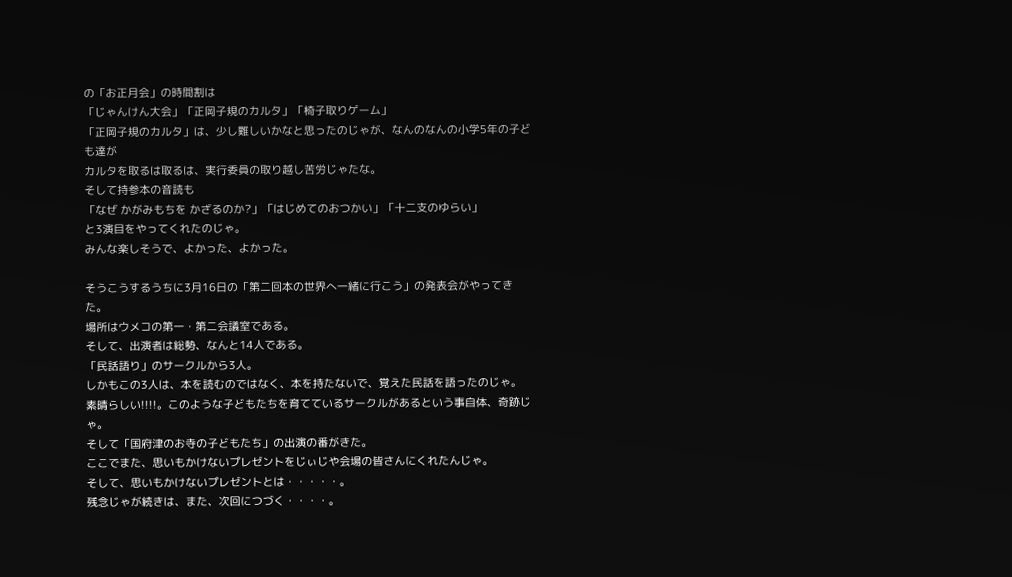の「お正月会」の時間割は
「じゃんけん大会」「正岡子規のカルタ」「椅子取りゲーム」
「正岡子規のカルタ」は、少し難しいかなと思ったのじゃが、なんのなんの小学5年の子ども達が
カルタを取るは取るは、実行委員の取り越し苦労じゃたな。
そして持参本の音読も
「なぜ かがみもちを かざるのか?」「はじめてのおつかい」「十二支のゆらい」
と3演目をやってくれたのじゃ。
みんな楽しそうで、よかった、よかった。

そうこうするうちに3月16日の「第二回本の世界へ一緒に行こう」の発表会がやってきた。
場所はウメコの第一・第二会議室である。
そして、出演者は総勢、なんと14人である。
「民話語り」のサークルから3人。
しかもこの3人は、本を読むのではなく、本を持たないで、覚えた民話を語ったのじゃ。
素晴らしい!!!!。このような子どもたちを育てているサークルがあるという事自体、奇跡じゃ。
そして「国府津のお寺の子どもたち」の出演の番がきた。
ここでまた、思いもかけないプレゼントをじぃじや会場の皆さんにくれたんじゃ。
そして、思いもかけないプレゼントとは・・・・・。
残念じゃが続きは、また、次回につづく・・・・。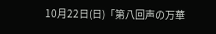10月22日(日)「第八回声の万華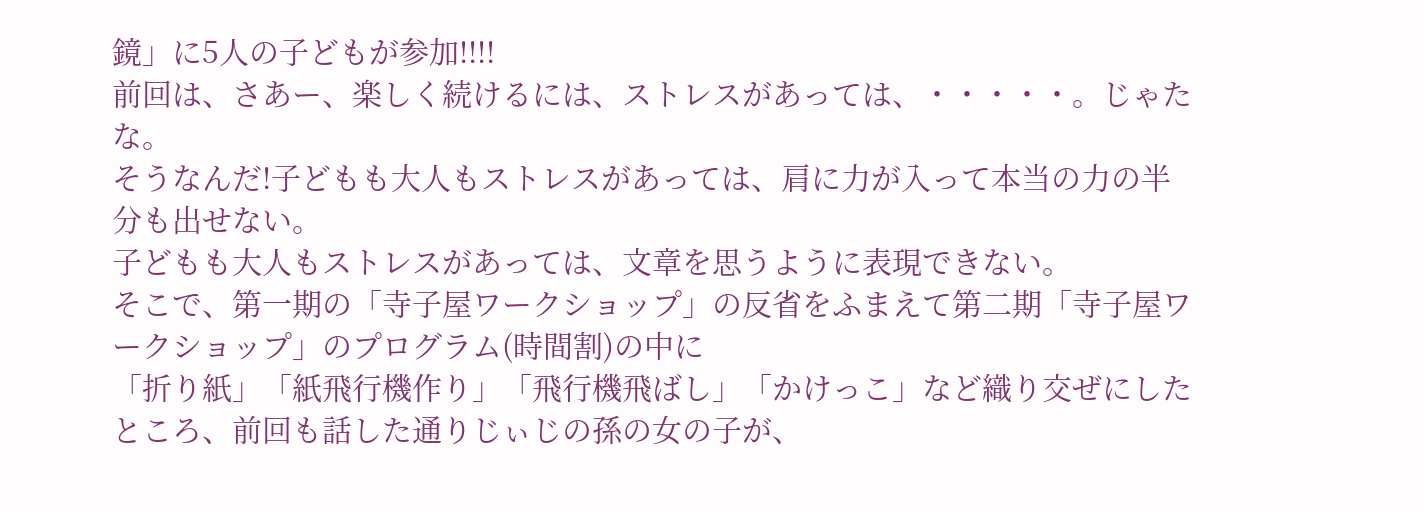鏡」に5人の子どもが参加!!!!
前回は、さあー、楽しく続けるには、ストレスがあっては、・・・・・。じゃたな。
そうなんだ!子どもも大人もストレスがあっては、肩に力が入って本当の力の半分も出せない。
子どもも大人もストレスがあっては、文章を思うように表現できない。
そこで、第一期の「寺子屋ワークショップ」の反省をふまえて第二期「寺子屋ワークショップ」のプログラム(時間割)の中に
「折り紙」「紙飛行機作り」「飛行機飛ばし」「かけっこ」など織り交ぜにしたところ、前回も話した通りじぃじの孫の女の子が、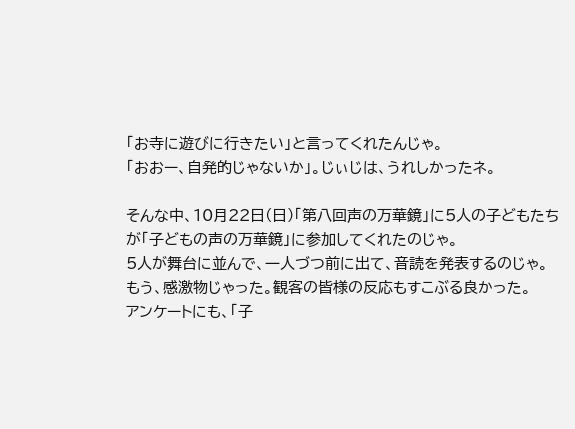「お寺に遊びに行きたい」と言ってくれたんじゃ。
「おおー、自発的じゃないか」。じぃじは、うれしかったネ。

そんな中、10月22日(日)「第八回声の万華鏡」に5人の子どもたちが「子どもの声の万華鏡」に参加してくれたのじゃ。
5人が舞台に並んで、一人づつ前に出て、音読を発表するのじゃ。
もう、感激物じゃった。観客の皆様の反応もすこぶる良かった。
アンケートにも、「子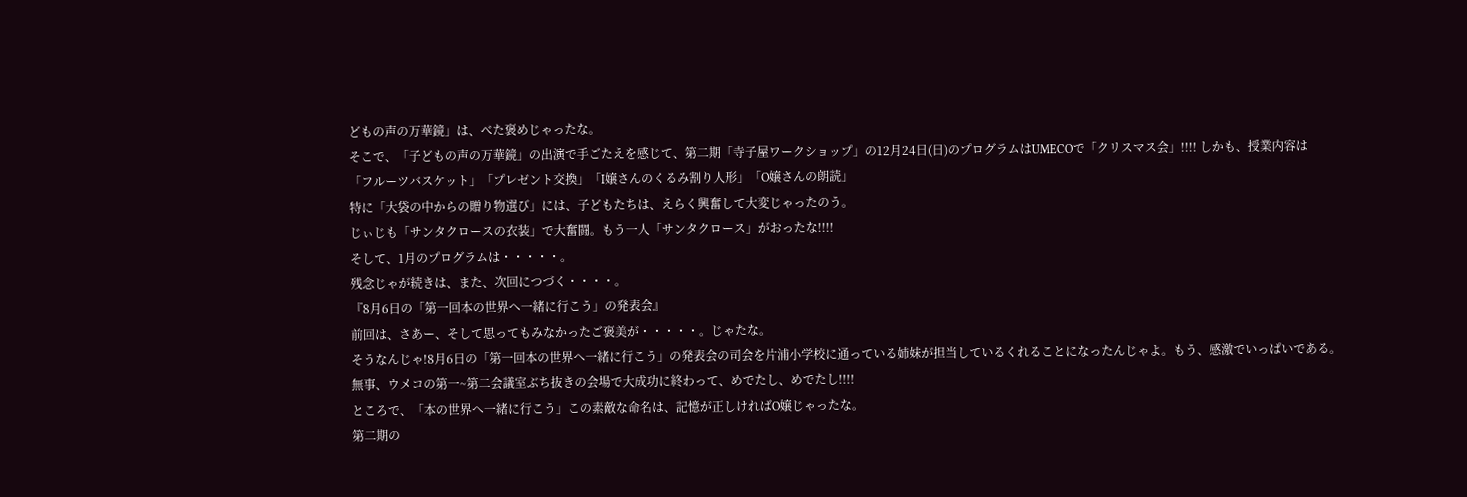どもの声の万華鏡」は、べた褒めじゃったな。
そこで、「子どもの声の万華鏡」の出演で手ごたえを感じて、第二期「寺子屋ワークショップ」の12月24日(日)のプログラムはUMECOで「クリスマス会」!!!! しかも、授業内容は
「フルーツバスケット」「プレゼント交換」「I嬢さんのくるみ割り人形」「O嬢さんの朗読」
特に「大袋の中からの贈り物選び」には、子どもたちは、えらく興奮して大変じゃったのう。
じぃじも「サンタクロースの衣装」で大奮闘。もう一人「サンタクロース」がおったな!!!!
そして、1月のプログラムは・・・・・。
残念じゃが続きは、また、次回につづく・・・・。
『8月6日の「第一回本の世界へ一緒に行こう」の発表会』
前回は、さあー、そして思ってもみなかったご褒美が・・・・・。じゃたな。
そうなんじゃ!8月6日の「第一回本の世界へ一緒に行こう」の発表会の司会を片浦小学校に通っている姉妹が担当しているくれることになったんじゃよ。もう、感激でいっぱいである。
無事、ウメコの第一~第二会議室ぶち抜きの会場で大成功に終わって、めでたし、めでたし!!!!
ところで、「本の世界へ一緒に行こう」この素敵な命名は、記憶が正しければO嬢じゃったな。
第二期の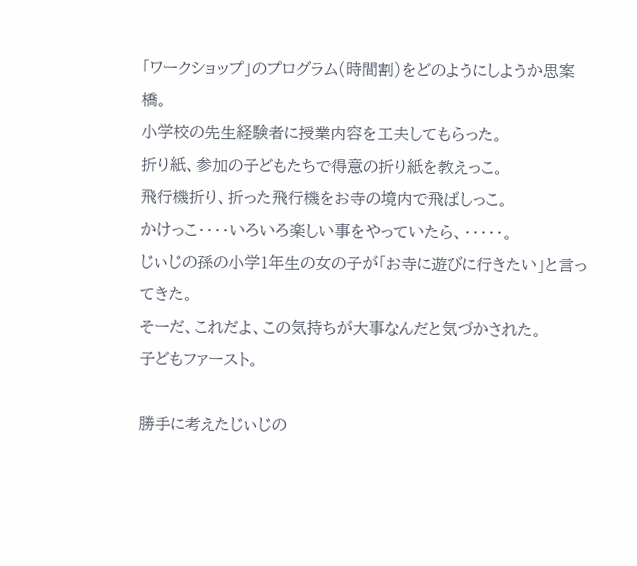「ワークショップ」のプログラム(時間割)をどのようにしようか思案橋。
小学校の先生経験者に授業内容を工夫してもらった。
折り紙、参加の子どもたちで得意の折り紙を教えっこ。
飛行機折り、折った飛行機をお寺の境内で飛ばしっこ。
かけっこ・・・・いろいろ楽しい事をやっていたら、・・・・・。
じぃじの孫の小学1年生の女の子が「お寺に遊びに行きたい」と言ってきた。
そーだ、これだよ、この気持ちが大事なんだと気づかされた。
子どもファースト。

勝手に考えたじぃじの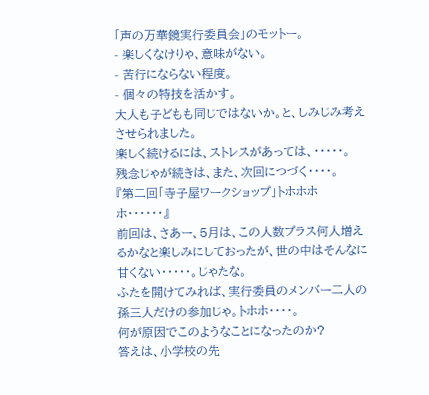「声の万華鏡実行委員会」のモットー。
- 楽しくなけりゃ、意味がない。
- 苦行にならない程度。
- 個々の特技を活かす。
大人も子どもも同じではないか。と、しみじみ考えさせられました。
楽しく続けるには、ストレスがあっては、・・・・・。
残念じゃが続きは、また、次回につづく・・・・。
『第二回「寺子屋ワークショップ」トホホホホ・・・・・・』
前回は、さあー、5月は、この人数プラス何人増えるかなと楽しみにしておったが、世の中はそんなに甘くない・・・・・。じゃたな。
ふたを開けてみれば、実行委員のメンバー二人の孫三人だけの参加じゃ。トホホ・・・・。
何が原因でこのようなことになったのか?
答えは、小学校の先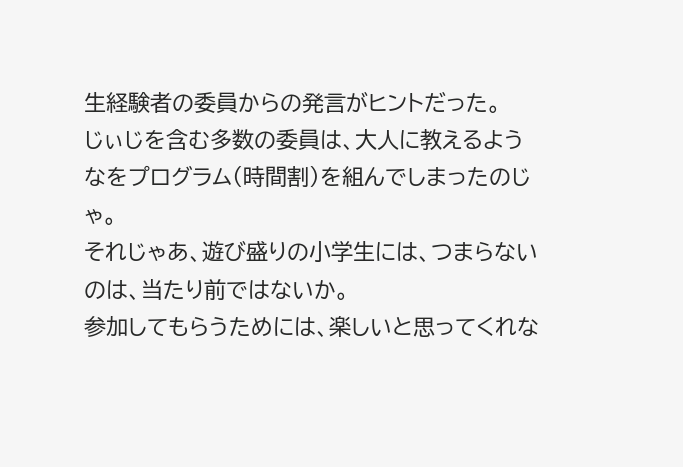生経験者の委員からの発言がヒントだった。
じぃじを含む多数の委員は、大人に教えるようなをプログラム(時間割)を組んでしまったのじゃ。
それじゃあ、遊び盛りの小学生には、つまらないのは、当たり前ではないか。
参加してもらうためには、楽しいと思ってくれな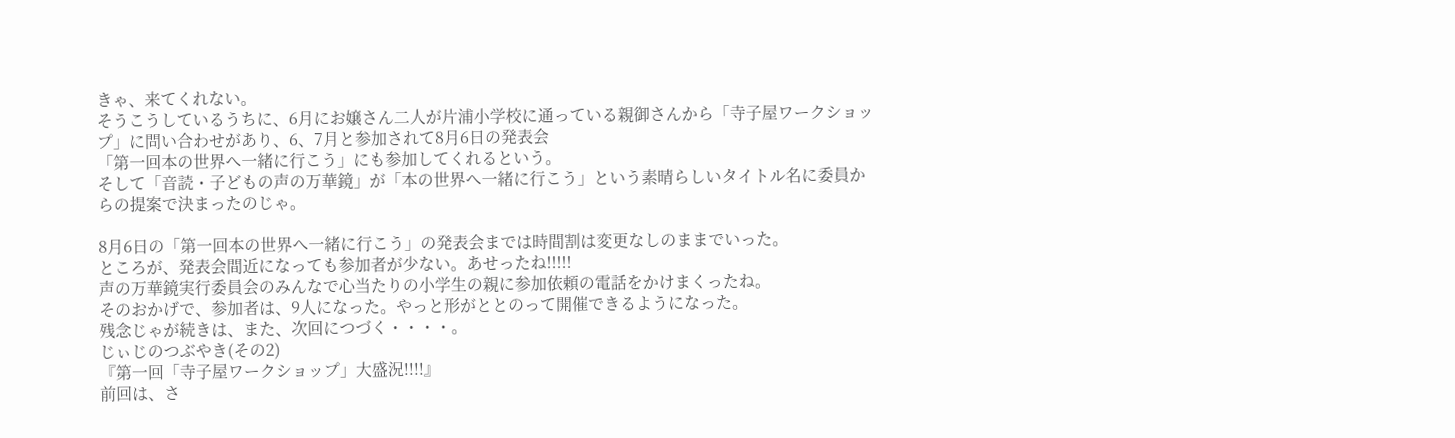きゃ、来てくれない。
そうこうしているうちに、6月にお嬢さん二人が片浦小学校に通っている親御さんから「寺子屋ワークショップ」に問い合わせがあり、6、7月と参加されて8月6日の発表会
「第一回本の世界へ一緒に行こう」にも参加してくれるという。
そして「音読・子どもの声の万華鏡」が「本の世界へ一緒に行こう」という素晴らしいタイトル名に委員からの提案で決まったのじゃ。

8月6日の「第一回本の世界へ一緒に行こう」の発表会までは時間割は変更なしのままでいった。
ところが、発表会間近になっても参加者が少ない。あせったね!!!!!
声の万華鏡実行委員会のみんなで心当たりの小学生の親に参加依頼の電話をかけまくったね。
そのおかげで、参加者は、9人になった。やっと形がととのって開催できるようになった。
残念じゃが続きは、また、次回につづく・・・・。
じぃじのつぶやき(その2)
『第一回「寺子屋ワークショップ」大盛況!!!!』
前回は、さ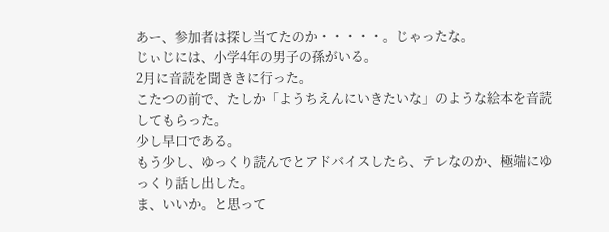あー、参加者は探し当てたのか・・・・・。じゃったな。
じぃじには、小学4年の男子の孫がいる。
2月に音読を聞ききに行った。
こたつの前で、たしか「ようちえんにいきたいな」のような絵本を音読してもらった。
少し早口である。
もう少し、ゆっくり読んでとアドバイスしたら、テレなのか、極端にゆっくり話し出した。
ま、いいか。と思って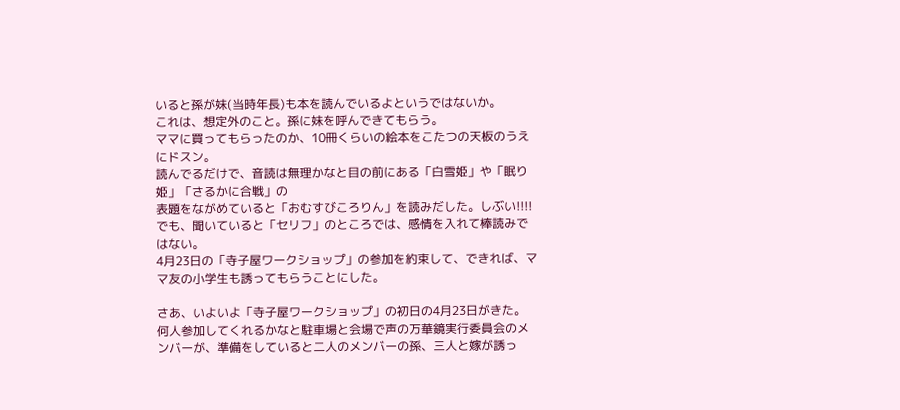いると孫が妹(当時年長)も本を読んでいるよというではないか。
これは、想定外のこと。孫に妹を呼んできてもらう。
ママに買ってもらったのか、10冊くらいの絵本をこたつの天板のうえにドスン。
読んでるだけで、音読は無理かなと目の前にある「白雪姫」や「眠り姫」「さるかに合戦」の
表題をながめていると「おむすびころりん」を読みだした。しぶい!!!!
でも、聞いていると「セリフ」のところでは、感情を入れて棒読みではない。
4月23日の「寺子屋ワークショップ」の参加を約束して、できれば、ママ友の小学生も誘ってもらうことにした。

さあ、いよいよ「寺子屋ワークショップ」の初日の4月23日がきた。
何人参加してくれるかなと駐車場と会場で声の万華鏡実行委員会のメンバーが、準備をしていると二人のメンバーの孫、三人と嫁が誘っ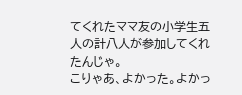てくれたママ友の小学生五人の計八人が参加してくれたんじゃ。
こりゃあ、よかった。よかっ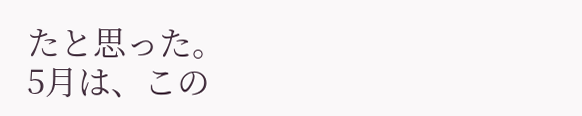たと思った。
5月は、この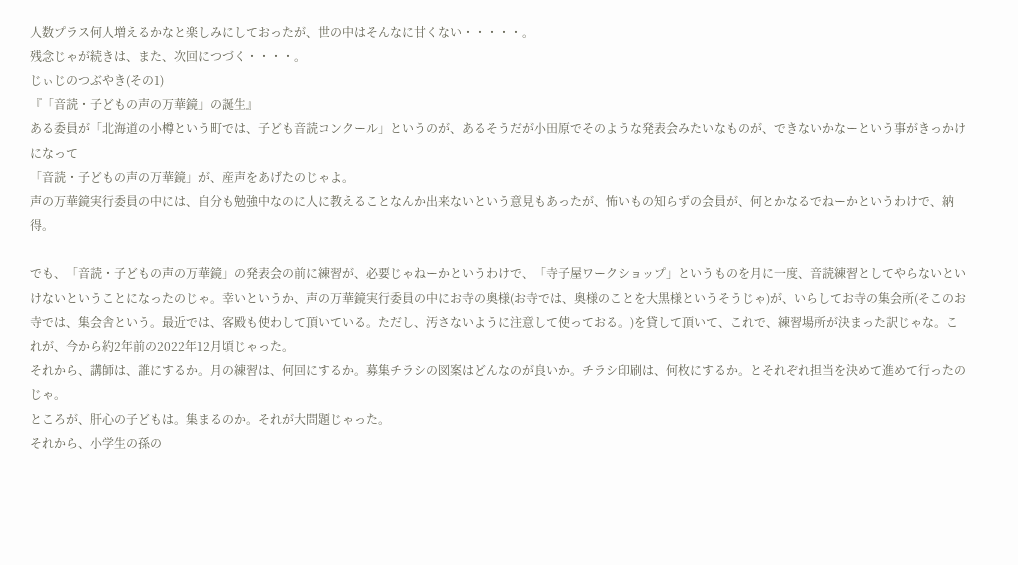人数プラス何人増えるかなと楽しみにしておったが、世の中はそんなに甘くない・・・・・。
残念じゃが続きは、また、次回につづく・・・・。
じぃじのつぶやき(その1)
『「音読・子どもの声の万華鏡」の誕生』
ある委員が「北海道の小樽という町では、子ども音読コンクール」というのが、あるそうだが小田原でそのような発表会みたいなものが、できないかなーという事がきっかけになって
「音読・子どもの声の万華鏡」が、産声をあげたのじゃよ。
声の万華鏡実行委員の中には、自分も勉強中なのに人に教えることなんか出来ないという意見もあったが、怖いもの知らずの会員が、何とかなるでねーかというわけで、納得。

でも、「音読・子どもの声の万華鏡」の発表会の前に練習が、必要じゃねーかというわけで、「寺子屋ワークショップ」というものを月に一度、音読練習としてやらないといけないということになったのじゃ。幸いというか、声の万華鏡実行委員の中にお寺の奥様(お寺では、奥様のことを大黒様というそうじゃ)が、いらしてお寺の集会所(そこのお寺では、集会舎という。最近では、客殿も使わして頂いている。ただし、汚さないように注意して使っておる。)を貸して頂いて、これで、練習場所が決まった訳じゃな。これが、今から約2年前の2022年12月頃じゃった。
それから、講師は、誰にするか。月の練習は、何回にするか。募集チラシの図案はどんなのが良いか。チラシ印刷は、何枚にするか。とそれぞれ担当を決めて進めて行ったのじゃ。
ところが、肝心の子どもは。集まるのか。それが大問題じゃった。
それから、小学生の孫の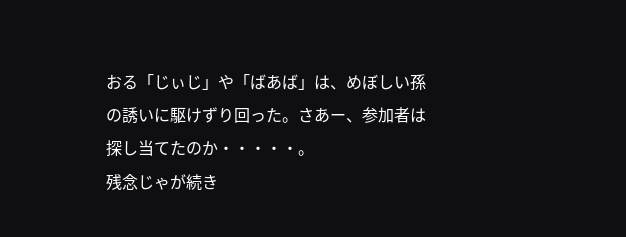おる「じぃじ」や「ばあば」は、めぼしい孫の誘いに駆けずり回った。さあー、参加者は探し当てたのか・・・・・。
残念じゃが続き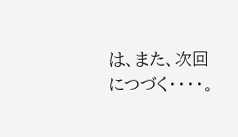は、また、次回につづく・・・・。